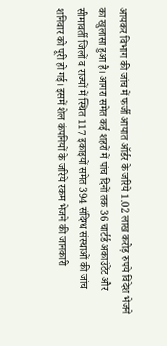आयकर विभाग की जांच में फर्जी आयात ऑर्डर के जरिये 1.02 लाख करोड़ रुपये विदेश भेजने का खुलासा हुआ है। आगरा समेत कई शहरों में पांच दिनों तक 36 चार्टर्ड अकाउंटेंट और सीमावर्ती जिलों व राज्यों में स्थित 117 इकाइयों समेत 394 संदिग्ध संस्थाओं की जांच शनिवार को पूरी हो गई। इसमें शेल कंपनियों के जरिये रकम भेजने की जानकारी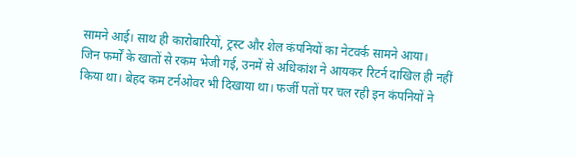सामने आई। साथ ही कारोबारियों, ट्रस्ट और शेल कंपनियों का नेटवर्क सामने आया।
जिन फर्मों के खातों से रकम भेजी गई, उनमें से अधिकांश ने आयकर रिटर्न दाखिल ही नहीं किया था। बेहद कम टर्नओवर भी दिखाया था। फर्जी पतों पर चल रही इन कंपनियों ने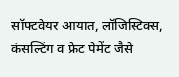सॉफ्टवेयर आयात, लॉजिस्टिक्स, कंसल्टिंग व फ्रेट पेमेंट जैसे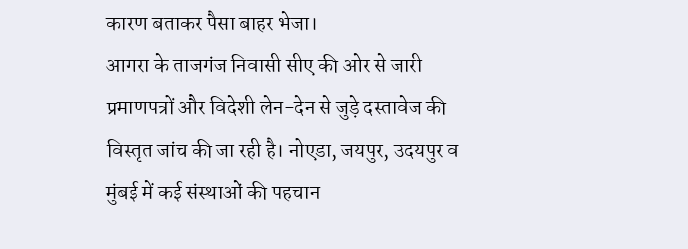कारण बताकर पैसा बाहर भेजा।
आगरा के ताजगंज निवासी सीए की ओर से जारी प्रमाणपत्रों और विदेशी लेन-देन से जुड़े दस्तावेज की विस्तृत जांच की जा रही है। नोएडा, जयपुर, उदयपुर व मुंबई में कई संस्थाओं की पहचान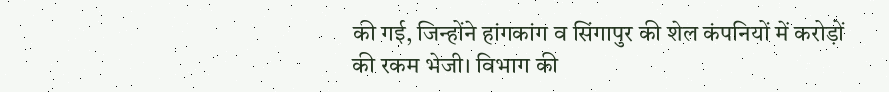की गई, जिन्होंने हांगकांग व सिंगापुर की शेल कंपनियों में करोड़ों की रकम भेजी। विभाग की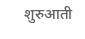शुरुआती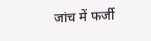जांच में फर्जी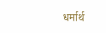धर्मार्थ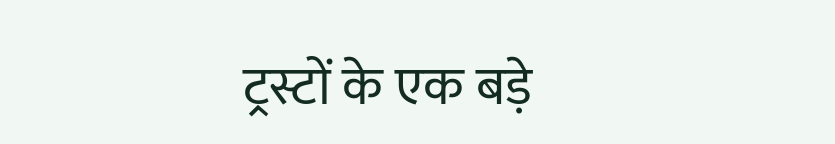ट्रस्टों के एक बड़े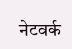नेटवर्क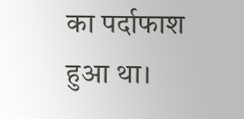का पर्दाफाश हुआ था।